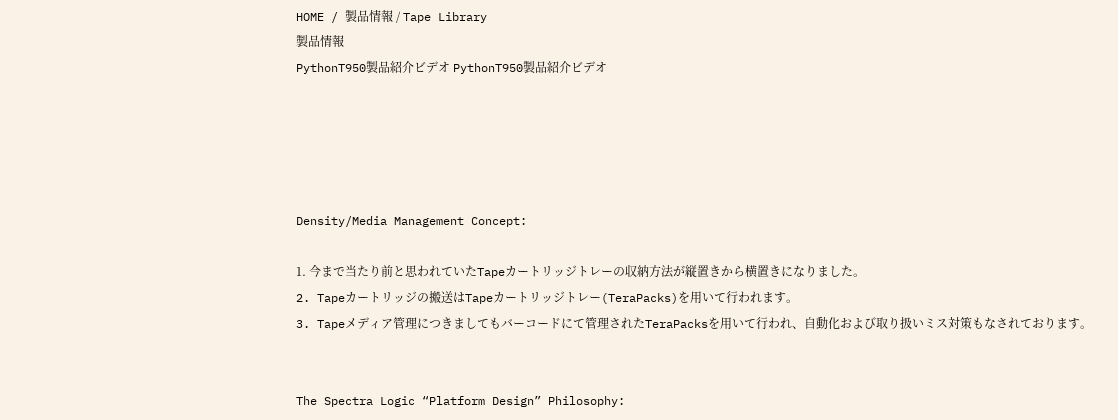HOME / 製品情報 / Tape Library
製品情報
PythonT950製品紹介ビデオ PythonT950製品紹介ビデオ





Density/Media Management Concept:

1. 今まで当たり前と思われていたTapeカートリッジトレーの収納方法が縦置きから横置きになりました。
2. Tapeカートリッジの搬送はTapeカートリッジトレー(TeraPacks)を用いて行われます。
3. Tapeメディア管理につきましてもバーコードにて管理されたTeraPacksを用いて行われ、自動化および取り扱いミス対策もなされております。


The Spectra Logic “Platform Design” Philosophy: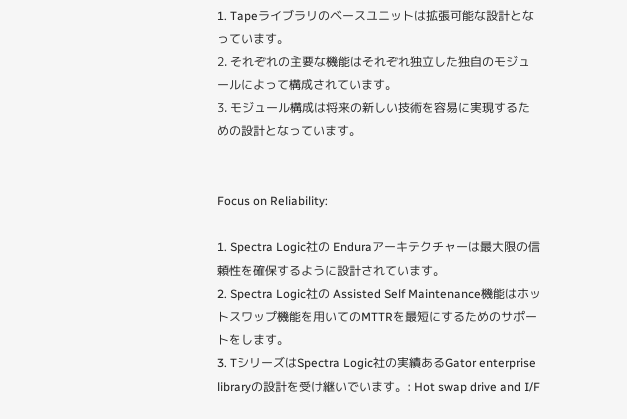1. Tapeライブラリのベースユニットは拡張可能な設計となっています。
2. それぞれの主要な機能はそれぞれ独立した独自のモジュールによって構成されています。
3. モジュール構成は将来の新しい技術を容易に実現するための設計となっています。


Focus on Reliability:

1. Spectra Logic社の Enduraアーキテクチャーは最大限の信頼性を確保するように設計されています。
2. Spectra Logic社の Assisted Self Maintenance機能はホットスワップ機能を用いてのMTTRを最短にするためのサポートをします。
3. TシリーズはSpectra Logic社の実績あるGator enterprise libraryの設計を受け継いでいます。: Hot swap drive and I/F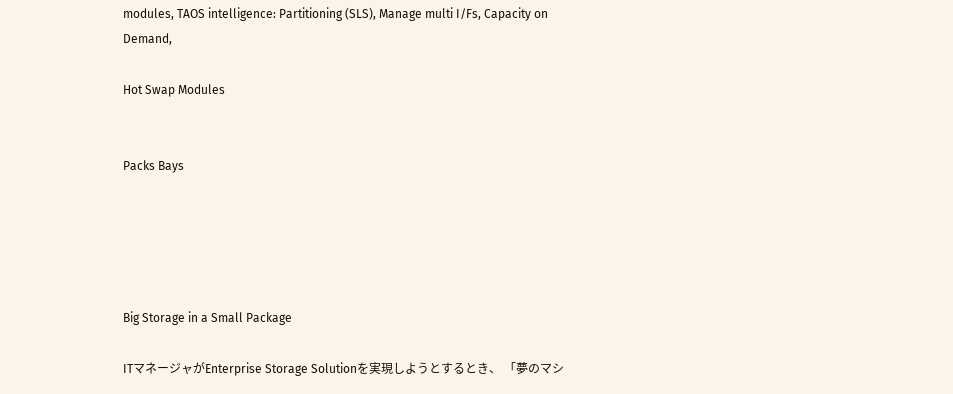modules, TAOS intelligence: Partitioning (SLS), Manage multi I/Fs, Capacity on Demand,

Hot Swap Modules


Packs Bays





Big Storage in a Small Package

ITマネージャがEnterprise Storage Solutionを実現しようとするとき、 「夢のマシ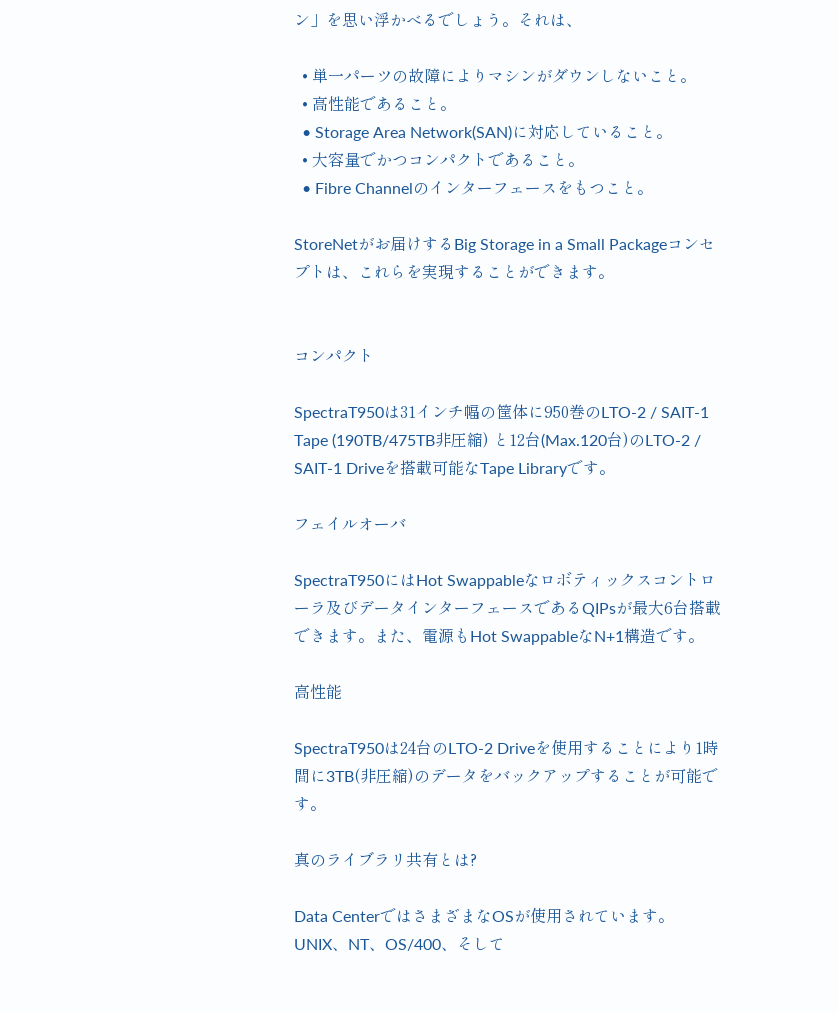ン」を思い浮かべるでしょう。それは、

  • 単一パーツの故障によりマシンがダウンしないこと。
  • 高性能であること。
  • Storage Area Network(SAN)に対応していること。
  • 大容量でかつコンパクトであること。
  • Fibre Channelのインターフェースをもつこと。

StoreNetがお届けするBig Storage in a Small Packageコンセプトは、これらを実現することができます。


コンパクト

SpectraT950は31インチ幅の筐体に950巻のLTO-2 / SAIT-1 Tape (190TB/475TB非圧縮) と12台(Max.120台)のLTO-2 / SAIT-1 Driveを搭載可能なTape Libraryです。

フェイルオーバ

SpectraT950にはHot Swappableなロボティックスコントローラ及びデータインターフェースであるQIPsが最大6台搭載できます。また、電源もHot SwappableなN+1構造です。

高性能

SpectraT950は24台のLTO-2 Driveを使用することにより1時間に3TB(非圧縮)のデータをバックアップすることが可能です。

真のライブラリ共有とは?

Data CenterではさまざまなOSが使用されています。UNIX、NT、OS/400、そして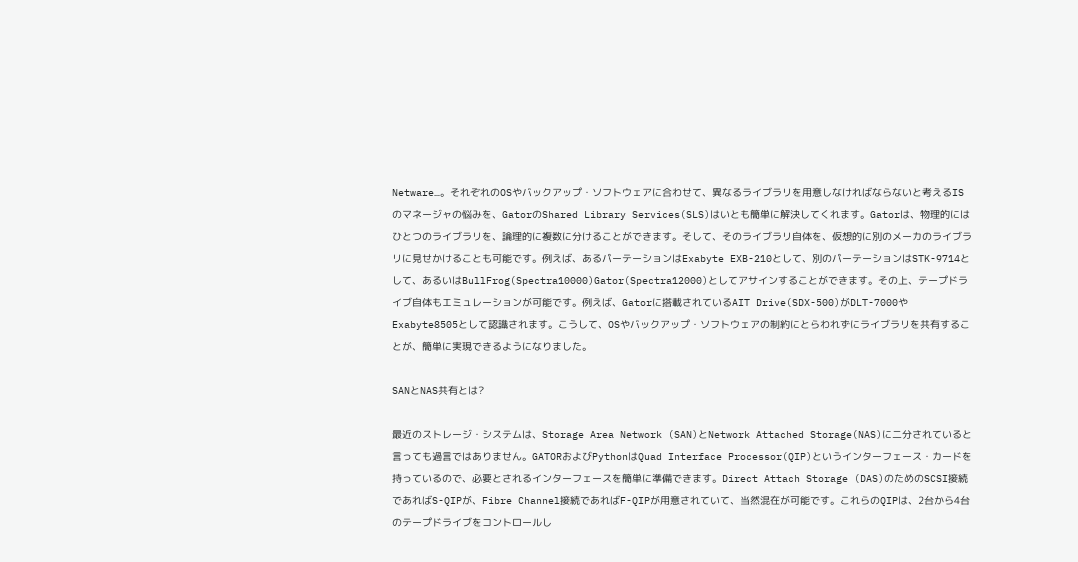Netware…。それぞれのOSやバックアップ・ソフトウェアに合わせて、異なるライブラリを用意しなければならないと考えるISのマネージャの悩みを、GatorのShared Library Services(SLS)はいとも簡単に解決してくれます。Gatorは、物理的にはひとつのライブラリを、論理的に複数に分けることができます。そして、そのライブラリ自体を、仮想的に別のメーカのライブラリに見せかけることも可能です。例えば、あるパーテーションはExabyte EXB-210として、別のパーテーションはSTK-9714として、あるいはBullFrog(Spectra10000)Gator(Spectra12000)としてアサインすることができます。その上、テープドライブ自体もエミュレーションが可能です。例えば、Gatorに搭載されているAIT Drive(SDX-500)がDLT-7000やExabyte8505として認識されます。こうして、OSやバックアップ・ソフトウェアの制約にとらわれずにライブラリを共有することが、簡単に実現できるようになりました。

SANとNAS共有とは?

最近のストレージ・システムは、Storage Area Network (SAN)とNetwork Attached Storage(NAS)に二分されていると言っても過言ではありません。GATORおよびPythonはQuad Interface Processor(QIP)というインターフェース・カードを持っているので、必要とされるインターフェースを簡単に準備できます。Direct Attach Storage (DAS)のためのSCSI接続であればS-QIPが、Fibre Channel接続であればF-QIPが用意されていて、当然混在が可能です。これらのQIPは、2台から4台のテープドライブをコントロールし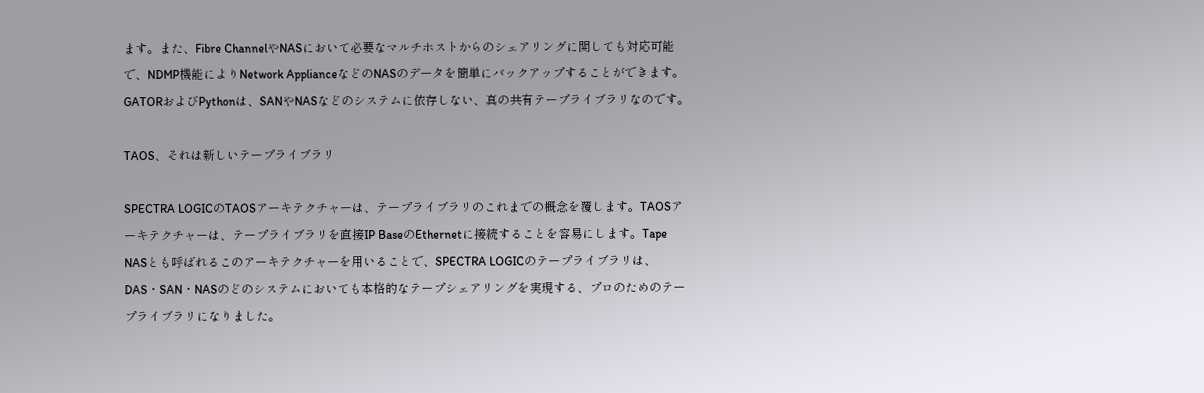ます。また、Fibre ChannelやNASにおいて必要なマルチホストからのシェアリングに関しても対応可能で、NDMP機能によりNetwork ApplianceなどのNASのデータを簡単にバックアップすることができます。GATORおよびPythonは、SANやNASなどのシステムに依存しない、真の共有テープライブラリなのです。

TAOS、それは新しいテープライブラリ

SPECTRA LOGICのTAOSアーキテクチャーは、テープライブラリのこれまでの概念を覆します。TAOSアーキテクチャーは、テープライブラリを直接IP BaseのEthernetに接続することを容易にします。Tape NASとも呼ばれるこのアーキテクチャーを用いることで、SPECTRA LOGICのテープライブラリは、DAS・SAN・NASのどのシステムにおいても本格的なテープシェアリングを実現する、プロのためのテープライブラリになりました。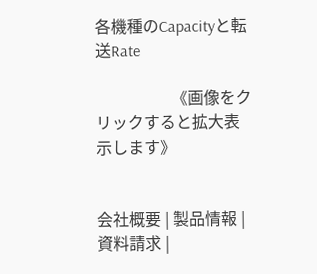各機種のCapacityと転送Rate

                   《画像をクリックすると拡大表示します》


会社概要 | 製品情報 | 資料請求 |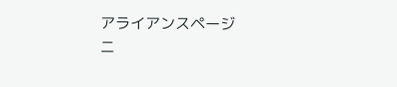アライアンスページ
ニ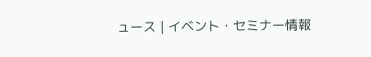ュース | イベント・セミナー情報